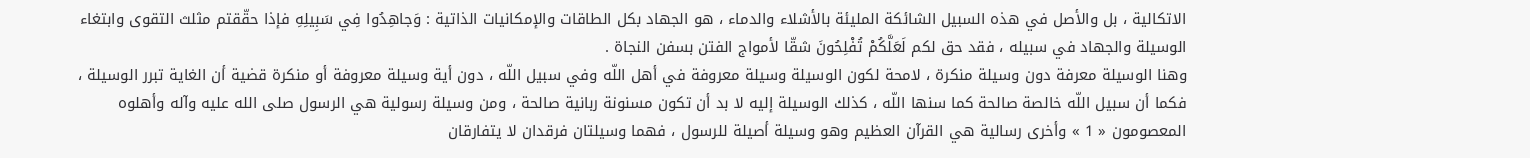الاتكالية ، بل والأصل في هذه السبيل الشائكة المليئة بالأشلاء والدماء ، هو الجهاد بكل الطاقات والإمكانيات الذاتية : وَجاهِدُوا فِي سَبِيلِهِ فإذا حقّقتم مثلث التقوى وابتغاء الوسيلة والجهاد في سبيله ، فقد حق لكم لَعَلَّكُمْ تُفْلِحُونَ شقّا لأمواج الفتن بسفن النجاة .
وهنا الوسيلة معرفة دون وسيلة منكرة ، لامحة لكون الوسيلة وسيلة معروفة في أهل اللّه وفي سبيل اللّه ، دون أية وسيلة معروفة أو منكرة قضية أن الغاية تبرر الوسيلة ، فكما أن سبيل اللّه خالصة صالحة كما سنها اللّه ، كذلك الوسيلة إليه لا بد أن تكون مسنونة ربانية صالحة ، ومن وسيلة رسولية هي الرسول صلى الله عليه وآله وأهلوه المعصومون « 1 » وأخرى رسالية هي القرآن العظيم وهو وسيلة أصيلة للرسول ، فهما وسيلتان فرقدان لا يتفارقان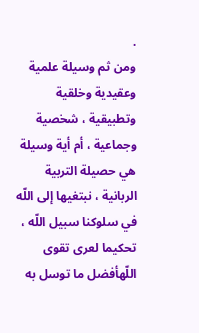.
ومن ثم وسيلة علمية وعقيدية وخلقية وتطبيقية ، شخصية وجماعية ، أم أية وسيلة هي حصيلة التربية الربانية ، نبتغيها إلى اللّه في سلوكنا سبيل اللّه ، تحكيما لعرى تقوى اللّهأفضل ما توسل به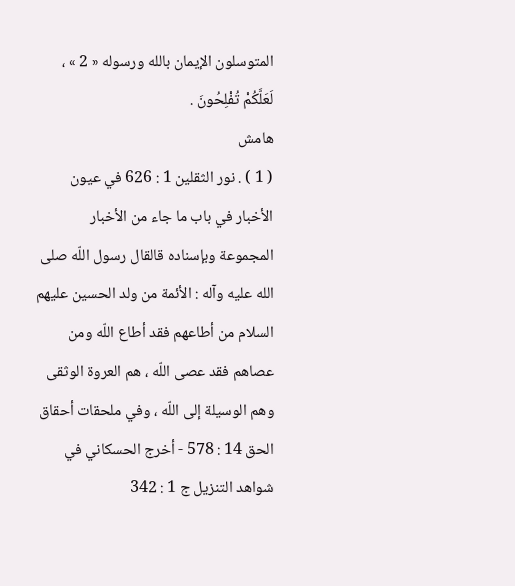المتوسلون الإيمان بالله ورسوله « 2 » ، لَعَلَّكُمْ تُفْلِحُونَ .
هامش
( 1 ) . نور الثقلين 1 : 626 في عيون الأخبار في باب ما جاء من الأخبار المجموعة وبإسناده قالقال رسول اللّه صلى الله عليه وآله : الأئمة من ولد الحسين عليهم السلام من أطاعهم فقد أطاع اللّه ومن عصاهم فقد عصى اللّه ، هم العروة الوثقى وهم الوسيلة إلى اللّه ، وفي ملحقات أحقاق الحق 14 : 578 - أخرج الحسكاني في شواهد التنزيل ج 1 : 342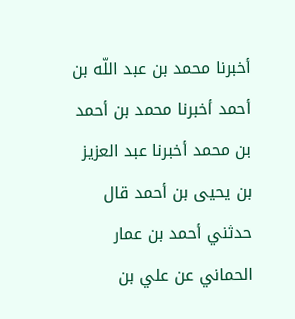أخبرنا محمد بن عبد اللّه بن أحمد أخبرنا محمد بن أحمد بن محمد أخبرنا عبد العزيز بن يحيى بن أحمد قال حدثني أحمد بن عمار الحماني عن علي بن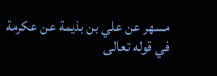مسهر عن علي بن بذيمة عن عكرمة في قوله تعالى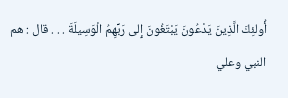أُولئِكَ الَّذِينَ يَدْعُونَ يَبْتَغُونَ إِلى رَبِّهِمُ الْوَسِيلَةَ . . . قال : هم النبي وعلي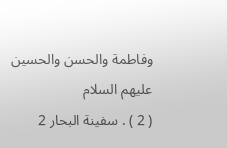وفاطمة والحسن والحسين عليهم السلام
( 2 ) . سفينة البحار 2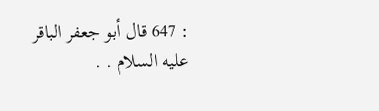: 647 قال أبو جعفر الباقر عليه السلام . .